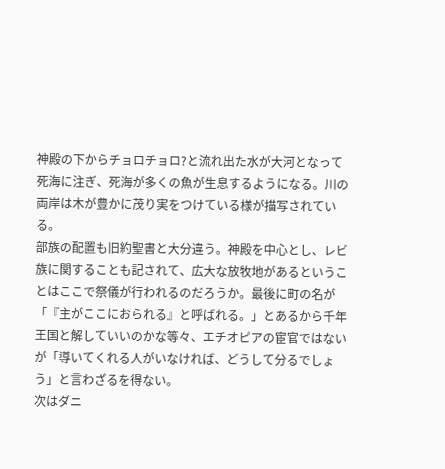神殿の下からチョロチョロ?と流れ出た水が大河となって死海に注ぎ、死海が多くの魚が生息するようになる。川の両岸は木が豊かに茂り実をつけている様が描写されている。
部族の配置も旧約聖書と大分違う。神殿を中心とし、レビ族に関することも記されて、広大な放牧地があるということはここで祭儀が行われるのだろうか。最後に町の名が「『主がここにおられる』と呼ばれる。」とあるから千年王国と解していいのかな等々、エチオピアの宦官ではないが「導いてくれる人がいなければ、どうして分るでしょう」と言わざるを得ない。
次はダニ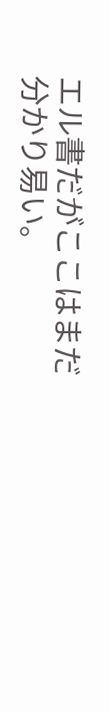エル書だがここはまだ分かり易い。